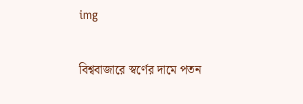img

বিশ্ববাজারে স্বর্ণের দামে পতন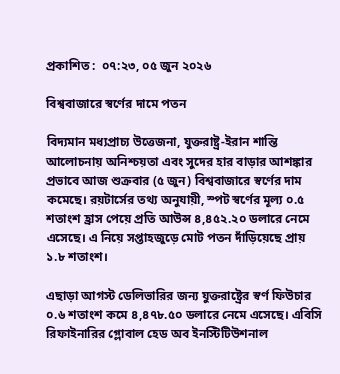প্রকাশিত :  ০৭:২৩, ০৫ জুন ২০২৬

বিশ্ববাজারে স্বর্ণের দামে পতন

বিদ্যমান মধ্যপ্রাচ্য উত্তেজনা, যুক্তরাষ্ট্র-ইরান শান্তি আলোচনায় অনিশ্চয়তা এবং সুদের হার বাড়ার আশঙ্কার প্রভাবে আজ শুক্রবার (৫ জুন) বিশ্ববাজারে স্বর্ণের দাম কমেছে। রয়টার্সের তথ্য অনুযায়ী, স্পট স্বর্ণের মূল্য ০.৫ শতাংশ হ্রাস পেয়ে প্রতি আউন্স ৪,৪৫২.২০ ডলারে নেমে এসেছে। এ নিয়ে সপ্তাহজুড়ে মোট পতন দাঁড়িয়েছে প্রায় ১.৮ শতাংশ।

এছাড়া আগস্ট ডেলিভারির জন্য যুক্তরাষ্ট্রের স্বর্ণ ফিউচার ০.৬ শতাংশ কমে ৪,৪৭৮.৫০ ডলারে নেমে এসেছে। এবিসি রিফাইনারির গ্লোবাল হেড অব ইনস্টিটিউশনাল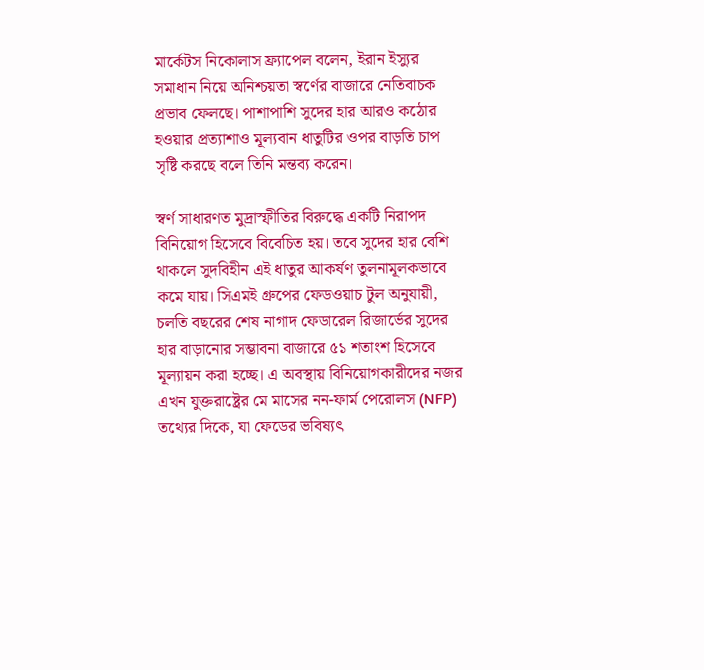মার্কেটস নিকোলাস ফ্র্যাপেল বলেন, ইরান ইস্যুর সমাধান নিয়ে অনিশ্চয়তা স্বর্ণের বাজারে নেতিবাচক প্রভাব ফেলছে। পাশাপাশি সুদের হার আরও কঠোর হওয়ার প্রত্যাশাও মূল্যবান ধাতুটির ওপর বাড়তি চাপ সৃষ্টি করছে বলে তিনি মন্তব্য করেন।

স্বর্ণ সাধারণত মুদ্রাস্ফীতির বিরুদ্ধে একটি নিরাপদ বিনিয়োগ হিসেবে বিবেচিত হয়। তবে সুদের হার বেশি থাকলে সুদবিহীন এই ধাতুর আকর্ষণ তুলনামূলকভাবে কমে যায়। সিএমই গ্রুপের ফেডওয়াচ টুল অনুযায়ী, চলতি বছরের শেষ নাগাদ ফেডারেল রিজার্ভের সুদের হার বাড়ানোর সম্ভাবনা বাজারে ৫১ শতাংশ হিসেবে মূল্যায়ন করা হচ্ছে। এ অবস্থায় বিনিয়োগকারীদের নজর এখন যুক্তরাষ্ট্রের মে মাসের নন-ফার্ম পেরোলস (NFP) তথ্যের দিকে, যা ফেডের ভবিষ্যৎ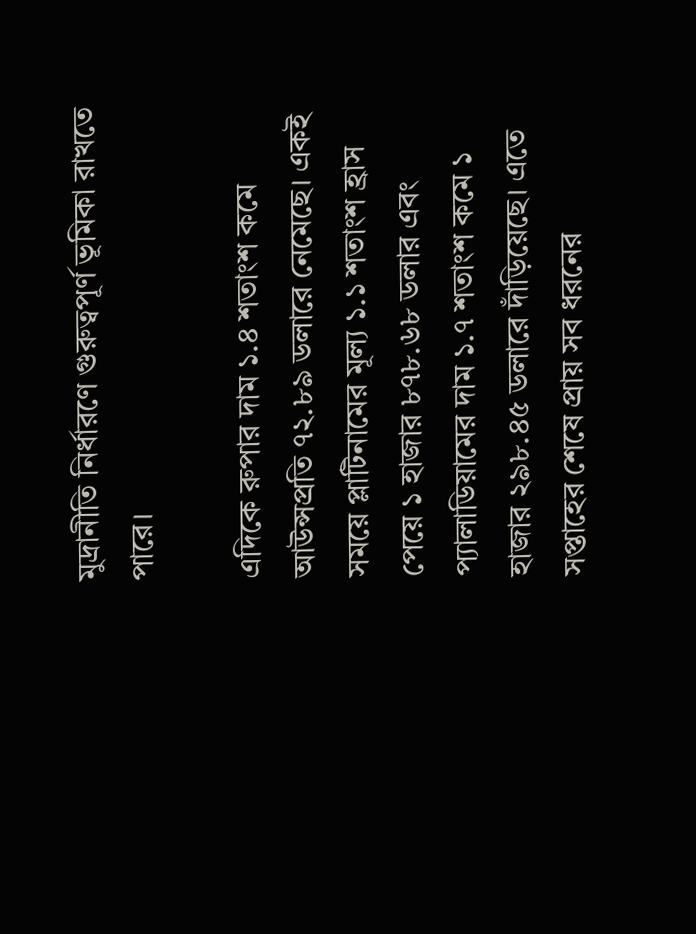মুদ্রানীতি নির্ধারণে গুরুত্বপূর্ণ ভূমিকা রাখতে পারে।

এদিকে রুপার দাম ১.৪ শতাংশ কমে আউন্সপ্রতি ৭২.৮৯ ডলারে নেমেছে। একই সময়ে প্লাটিনামের মূল্য ১.১ শতাংশ হ্রাস পেয়ে ১ হাজার ৮৭৮.৬৮ ডলার এবং প্যালাডিয়ামের দাম ১.৭ শতাংশ কমে ১ হাজার ২৯৮.৪৫ ডলারে দাঁড়িয়েছে। এতে সপ্তাহের শেষে প্রায় সব ধরনের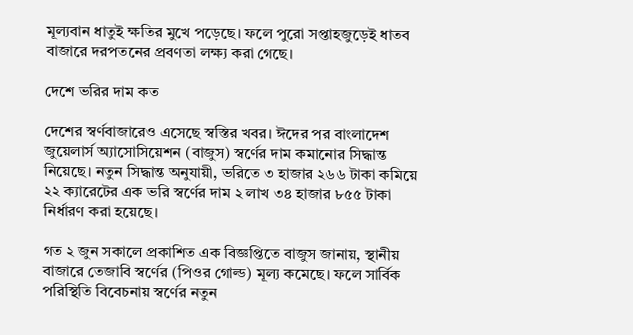মূল্যবান ধাতুই ক্ষতির মুখে পড়েছে। ফলে পুরো সপ্তাহজুড়েই ধাতব বাজারে দরপতনের প্রবণতা লক্ষ্য করা গেছে।

দেশে ভরির দাম কত

দেশের স্বর্ণবাজারেও এসেছে স্বস্তির খবর। ঈদের পর বাংলাদেশ জুয়েলার্স অ্যাসোসিয়েশন (বাজুস) স্বর্ণের দাম কমানোর সিদ্ধান্ত নিয়েছে। নতুন সিদ্ধান্ত অনুযায়ী, ভরিতে ৩ হাজার ২৬৬ টাকা কমিয়ে ২২ ক্যারেটের এক ভরি স্বর্ণের দাম ২ লাখ ৩৪ হাজার ৮৫৫ টাকা নির্ধারণ করা হয়েছে।

গত ২ জুন সকালে প্রকাশিত এক বিজ্ঞপ্তিতে বাজুস জানায়, স্থানীয় বাজারে তেজাবি স্বর্ণের (পিওর গোল্ড) মূল্য কমেছে। ফলে সার্বিক পরিস্থিতি বিবেচনায় স্বর্ণের নতুন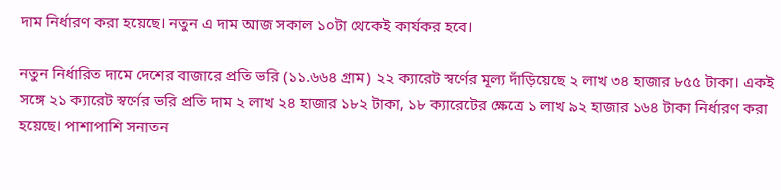দাম নির্ধারণ করা হয়েছে। নতুন এ দাম আজ সকাল ১০টা থেকেই কার্যকর হবে।

নতুন নির্ধারিত দামে দেশের বাজারে প্রতি ভরি (১১.৬৬৪ গ্রাম) ২২ ক্যারেট স্বর্ণের মূল্য দাঁড়িয়েছে ২ লাখ ৩৪ হাজার ৮৫৫ টাকা। একই সঙ্গে ২১ ক্যারেট স্বর্ণের ভরি প্রতি দাম ২ লাখ ২৪ হাজার ১৮২ টাকা, ১৮ ক্যারেটের ক্ষেত্রে ১ লাখ ৯২ হাজার ১৬৪ টাকা নির্ধারণ করা হয়েছে। পাশাপাশি সনাতন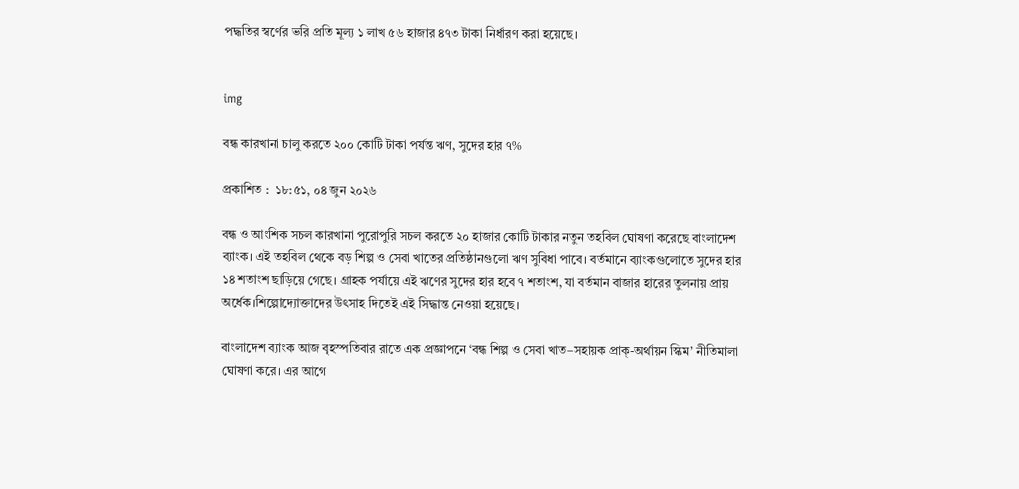পদ্ধতির স্বর্ণের ভরি প্রতি মূল্য ১ লাখ ৫৬ হাজার ৪৭৩ টাকা নির্ধারণ করা হয়েছে।


img

বন্ধ কারখানা চালু করতে ২০০ কোটি টাকা পর্যন্ত ঋণ, সুদের হার ৭%

প্রকাশিত :  ১৮:৫১, ০৪ জুন ২০২৬

বন্ধ ও আংশিক সচল কারখানা পুরোপুরি সচল করতে ২০ হাজার কোটি টাকার নতুন তহবিল ঘোষণা করেছে বাংলাদেশ ব্যাংক। এই তহবিল থেকে বড় শিল্প ও সেবা খাতের প্রতিষ্ঠানগুলো ঋণ সুবিধা পাবে। বর্তমানে ব্যাংকগুলোতে সুদের হার ১৪ শতাংশ ছাড়িয়ে গেছে। গ্রাহক পর্যায়ে এই ঋণের সুদের হার হবে ৭ শতাংশ, যা বর্তমান বাজার হারের তুলনায় প্রায় অর্ধেক।শিল্পোদ্যোক্তাদের উৎসাহ দিতেই এই সিদ্ধান্ত নেওয়া হয়েছে।

বাংলাদেশ ব্যাংক আজ বৃহস্পতিবার রাতে এক প্রজ্ঞাপনে ‘বন্ধ শিল্প ও সেবা খাত–সহায়ক প্রাক্‌-অর্থায়ন স্কিম’ নীতিমালা ঘোষণা করে। এর আগে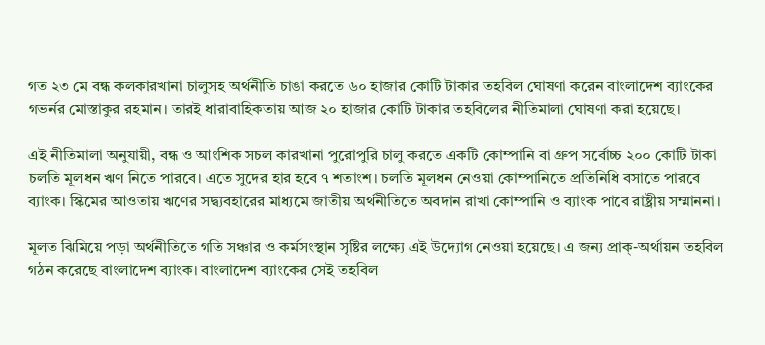গত ২৩ মে বন্ধ কলকারখানা চালুসহ অর্থনীতি চাঙা করতে ৬০ হাজার কোটি টাকার তহবিল ঘোষণা করেন বাংলাদেশ ব্যাংকের গভর্নর মোস্তাকুর রহমান। তারই ধারাবাহিকতায় আজ ২০ হাজার কোটি টাকার তহবিলের নীতিমালা ঘোষণা করা হয়েছে।

এই নীতিমালা অনুযায়ী, বন্ধ ও আংশিক সচল কারখানা পুরোপুরি চালু করতে একটি কোম্পানি বা গ্রুপ সর্বোচ্চ ২০০ কোটি টাকা চলতি মূলধন ঋণ নিতে পারবে। এতে সুদের হার হবে ৭ শতাংশ। চলতি মূলধন নেওয়া কোম্পানিতে প্রতিনিধি বসাতে পারবে ব্যাংক। স্কিমের আওতায় ঋণের সদ্ব্যবহারের মাধ্যমে জাতীয় অর্থনীতিতে অবদান রাখা কোম্পানি ও ব্যাংক পাবে রাষ্ট্রীয় সম্মাননা।

মূলত ঝিমিয়ে পড়া অর্থনীতিতে গতি সঞ্চার ও কর্মসংস্থান সৃষ্টির লক্ষ্যে এই উদ্যোগ নেওয়া হয়েছে। এ জন্য প্রাক্‌-অর্থায়ন তহবিল গঠন করেছে বাংলাদেশ ব্যাংক। বাংলাদেশ ব্যাংকের সেই তহবিল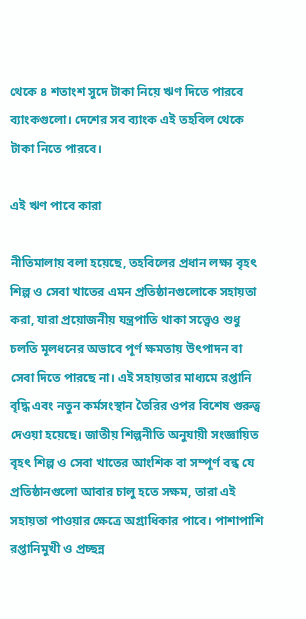থেকে ৪ শতাংশ সুদে টাকা নিয়ে ঋণ দিতে পারবে ব্যাংকগুলো। দেশের সব ব্যাংক এই তহবিল থেকে টাকা নিতে পারবে।

এই ঋণ পাবে কারা

নীতিমালায় বলা হয়েছে, তহবিলের প্রধান লক্ষ্য বৃহৎ শিল্প ও সেবা খাতের এমন প্রতিষ্ঠানগুলোকে সহায়তা করা, যারা প্রয়োজনীয় যন্ত্রপাতি থাকা সত্ত্বেও শুধু চলতি মূলধনের অভাবে পূর্ণ ক্ষমতায় উৎপাদন বা সেবা দিতে পারছে না। এই সহায়তার মাধ্যমে রপ্তানি বৃদ্ধি এবং নতুন কর্মসংস্থান তৈরির ওপর বিশেষ গুরুত্ব দেওয়া হয়েছে। জাতীয় শিল্পনীতি অনুযায়ী সংজ্ঞায়িত বৃহৎ শিল্প ও সেবা খাতের আংশিক বা সম্পূর্ণ বন্ধ যে প্রতিষ্ঠানগুলো আবার চালু হতে সক্ষম, তারা এই সহায়তা পাওয়ার ক্ষেত্রে অগ্রাধিকার পাবে। পাশাপাশি রপ্তানিমুখী ও প্রচ্ছন্ন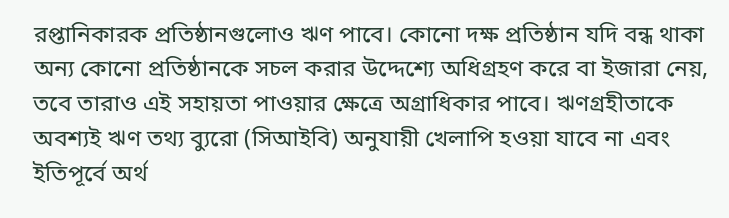রপ্তানিকারক প্রতিষ্ঠানগুলোও ঋণ পাবে। কোনো দক্ষ প্রতিষ্ঠান যদি বন্ধ থাকা অন্য কোনো প্রতিষ্ঠানকে সচল করার উদ্দেশ্যে অধিগ্রহণ করে বা ইজারা নেয়, তবে তারাও এই সহায়তা পাওয়ার ক্ষেত্রে অগ্রাধিকার পাবে। ঋণগ্রহীতাকে অবশ্যই ঋণ তথ্য ব্যুরো (সিআইবি) অনুযায়ী খেলাপি হওয়া যাবে না এবং ইতিপূর্বে অর্থ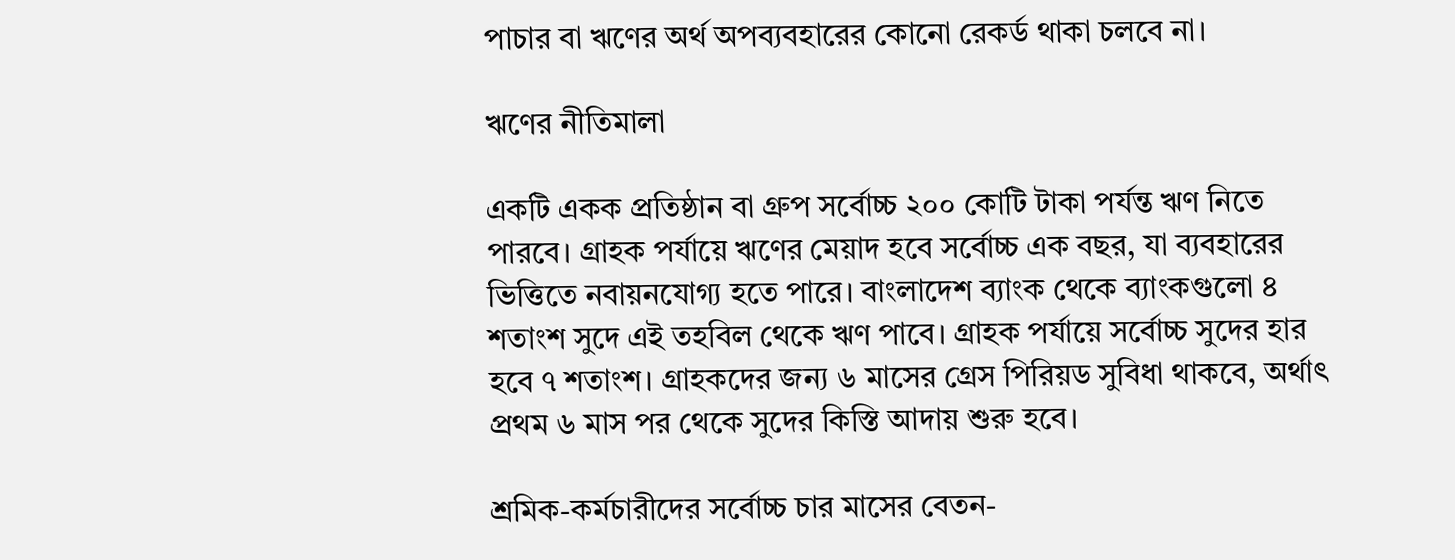পাচার বা ঋণের অর্থ অপব্যবহারের কোনো রেকর্ড থাকা চলবে না।

ঋণের নীতিমালা

একটি একক প্রতিষ্ঠান বা গ্রুপ সর্বোচ্চ ২০০ কোটি টাকা পর্যন্ত ঋণ নিতে পারবে। গ্রাহক পর্যায়ে ঋণের মেয়াদ হবে সর্বোচ্চ এক বছর, যা ব্যবহারের ভিত্তিতে নবায়নযোগ্য হতে পারে। বাংলাদেশ ব্যাংক থেকে ব্যাংকগুলো ৪ শতাংশ সুদে এই তহবিল থেকে ঋণ পাবে। গ্রাহক পর্যায়ে সর্বোচ্চ সুদের হার হবে ৭ শতাংশ। গ্রাহকদের জন্য ৬ মাসের গ্রেস পিরিয়ড সুবিধা থাকবে, অর্থাৎ প্রথম ৬ মাস পর থেকে সুদের কিস্তি আদায় শুরু হবে।

শ্রমিক-কর্মচারীদের সর্বোচ্চ চার মাসের বেতন-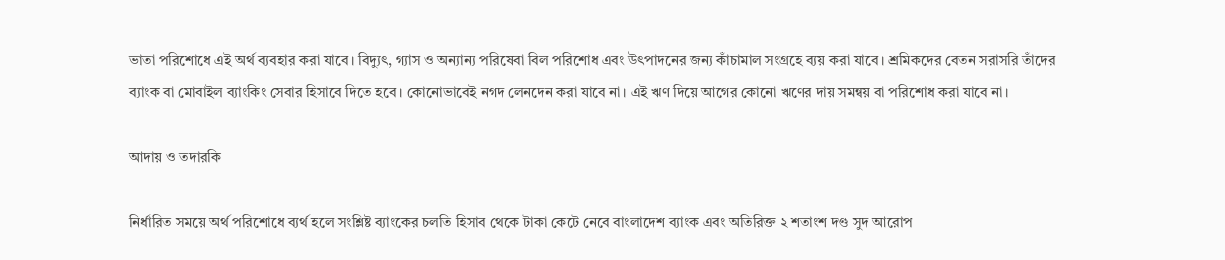ভাতা পরিশোধে এই অর্থ ব্যবহার করা যাবে। বিদ্যুৎ, গ্যাস ও অন্যান্য পরিষেবা বিল পরিশোধ এবং উৎপাদনের জন্য কাঁচামাল সংগ্রহে ব্যয় করা যাবে। শ্রমিকদের বেতন সরাসরি তাঁদের ব্যাংক বা মোবাইল ব্যাংকিং সেবার হিসাবে দিতে হবে। কোনোভাবেই নগদ লেনদেন করা যাবে না। এই ঋণ দিয়ে আগের কোনো ঋণের দায় সমন্বয় বা পরিশোধ করা যাবে না।

আদায় ও তদারকি

নির্ধারিত সময়ে অর্থ পরিশোধে ব্যর্থ হলে সংশ্লিষ্ট ব্যাংকের চলতি হিসাব থেকে টাকা কেটে নেবে বাংলাদেশ ব্যাংক এবং অতিরিক্ত ২ শতাংশ দণ্ড সুদ আরোপ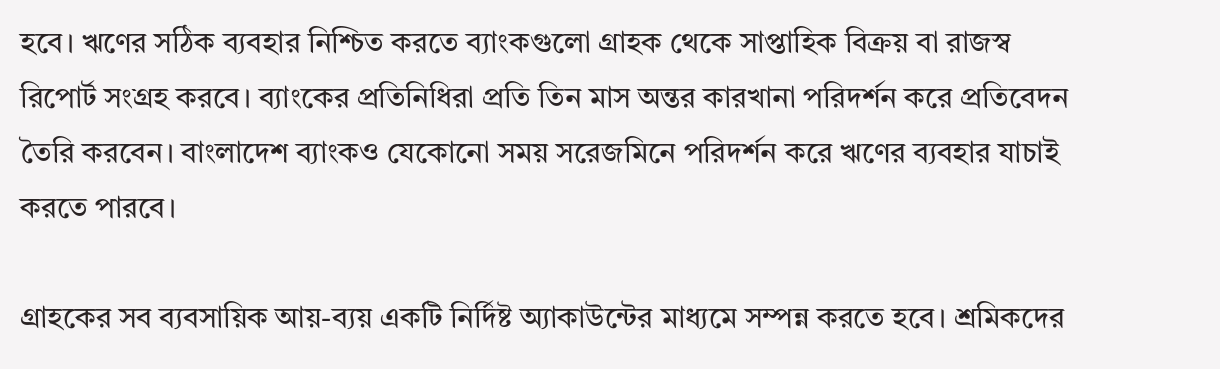হবে। ঋণের সঠিক ব্যবহার নিশ্চিত করতে ব্যাংকগুলো গ্রাহক থেকে সাপ্তাহিক বিক্রয় বা রাজস্ব রিপোর্ট সংগ্রহ করবে। ব্যাংকের প্রতিনিধিরা প্রতি তিন মাস অন্তর কারখানা পরিদর্শন করে প্রতিবেদন তৈরি করবেন। বাংলাদেশ ব্যাংকও যেকোনো সময় সরেজমিনে পরিদর্শন করে ঋণের ব্যবহার যাচাই করতে পারবে।

গ্রাহকের সব ব্যবসায়িক আয়-ব্যয় একটি নির্দিষ্ট অ্যাকাউন্টের মাধ্যমে সম্পন্ন করতে হবে। শ্রমিকদের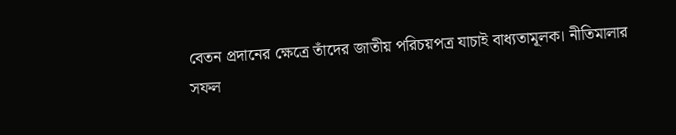বেতন প্রদানের ক্ষেত্রে তাঁদের জাতীয় পরিচয়পত্র যাচাই বাধ্যতামূলক। নীতিমালার সফল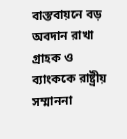বাস্তবায়নে বড় অবদান রাখা গ্রাহক ও ব্যাংককে রাষ্ট্রীয় সম্মাননা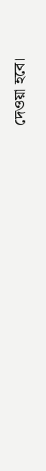দেওয়া হবে।